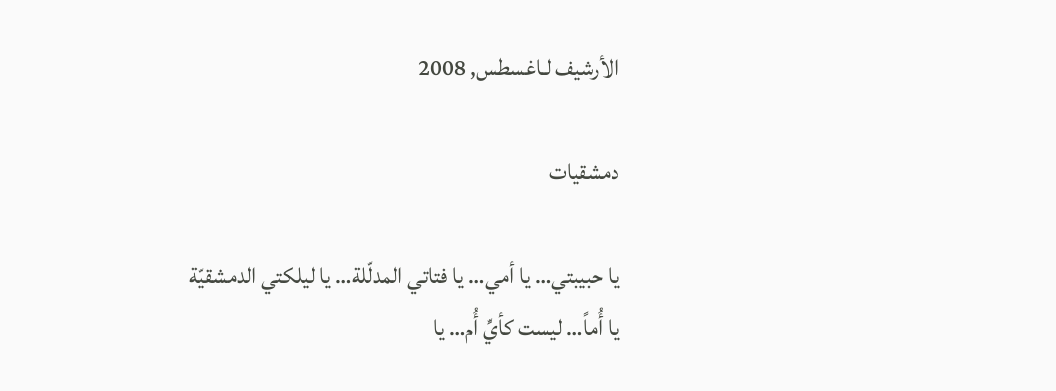الأرشيف لـاغسطس, 2008

دمشقيات

يا حبيبتي… يا أمي… يا فتاتي المدلّلة… يا ليلكتي الدمشقيّة
يا أُماً… ليست كأيِّ أُم… يا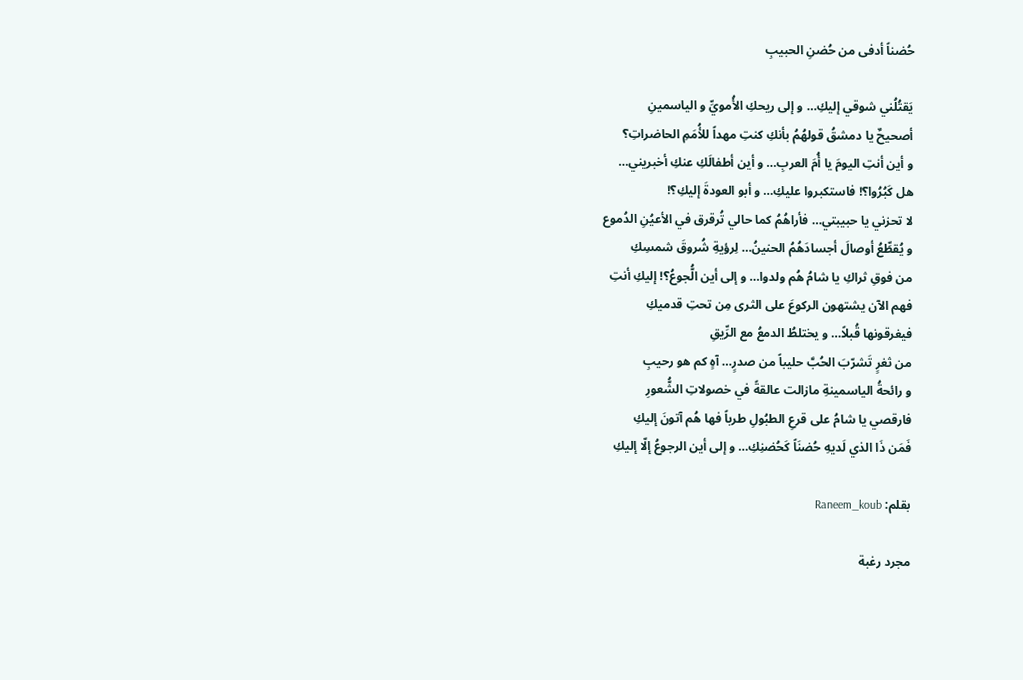حُضناً أدفى من حُضنِ الحبيبِ

يَقتُلُني شوقي إليكِ… و إلى ريحكِ الأُمويِّ و الياسمينِ
أصحيحٌ يا دمشقُ قولهُمُ بأنكِ كنتِ مهداً للأُمَمِ الحاضراتِ؟
و أين أنتِ اليومَ يا أُمَ العربِ… و أين أطفالَكِ عنكِ أخبريني…
هل كَبُرُوا؟! فاستكبروا عليكِ… و أبو العودةَ إليكِ؟!
لا تحزني يا حبيبتي… فأراهُمُ كما حالي تُرقرق في الأعيُنِ الدُموع
و يُقطِّعُ أوصالَ أجسادَهُمُ الحنينُ… لِرؤيةِ شُروقَ شمسِكِ
من فوقِ ثراكِ يا شامُ هُم ولدوا… و إلى أين الُّجوعُ؟! إليكِ أنتِ
فهم الآن يشتهون الركوعَ على الثرى مِن تحتِ قدميكِ
فيغرقونها قُبلاً… و يختلطُ الدمعُ مع الرِّيقِ
من ثغرٍ تَشرّبَ الحُبَّ حليباً من صدرٍ… آهٍ كم هو رحيبِ
و رائحةُ الياسمينةِ مازالت عالقةً في خصولاتِ الشُّعورِ
فارقصي يا شامُ على قرعِ الطبُولِ طرباً فها هُم آتونَ إليكِ
فَمَن ذَا الذي لَديهِ حُضنَاً كَحُضنِكِ… و إلى أين الرجوعُ إلّا إليكِ

بقلم: Raneem_koub

مجرد رغبة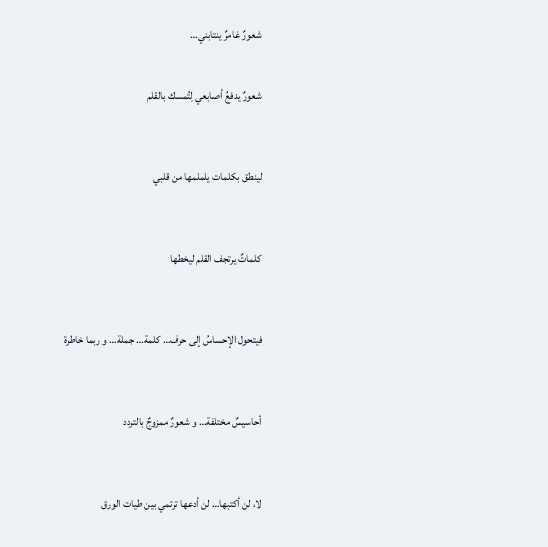شعورٌ غامرٌ ينتابني…


شعورٌ يدفعُ أصابعي لِتُمسك بالقلم



لينطق بكلمات يلملمها من قلبي



كلماتٌ يرتجف القلم ليخطها



فيتحول الإحساسُ إلى حرف… كلمة… جملة… و ربما خاطرة



أحاسيسٌ مختلفة… و شعورٌ ممزوجٌ بالتردد



لا، لن أكتبها… لن أدعها ترتمي بين طيات الورق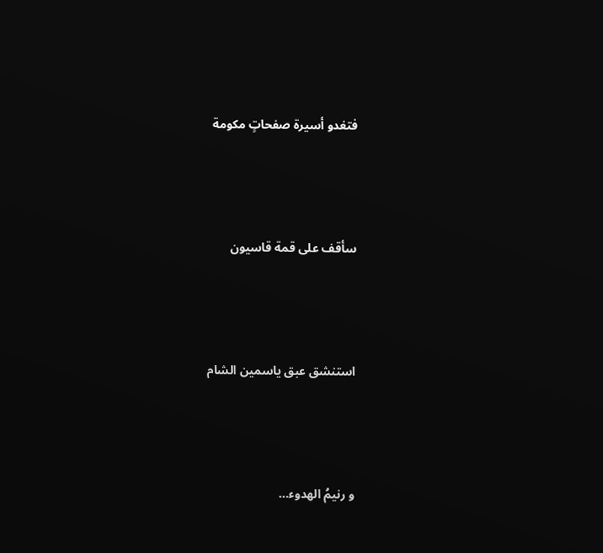فتغدو أسيرة صفحاتٍ مكومة



سأقف على قمة قاسيون



استنشق عبق ياسمين الشام



و رنيمُ الهدوء…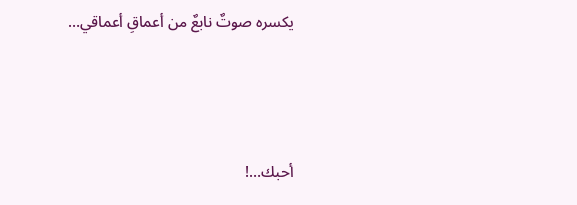يكسره صوتٌ نابعٌ من أعماقِ أعماقي…



أحبك…!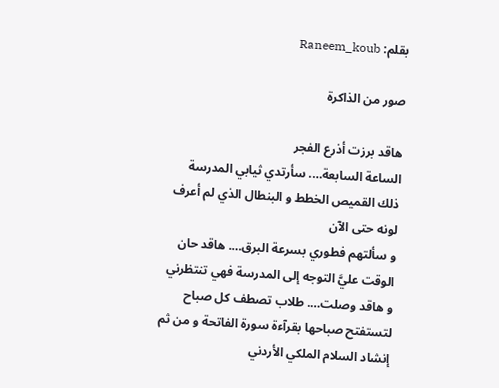بقلم: Raneem_koub

صور من الذاكرة

هاقد برزت أذرع الفجر
الساعة السابعة…. سأرتدي ثيابي المدرسة ذلك القميص الخطط و البنطال الذي لم أعرف لونه حتى الآن
و سألتهم فطوري بسرعة البرق…. هاقد حان الوقت عليَّ التوجه إلى المدرسة فهي تنتظرني
و هاقد وصلت…. طلاب تصطف كل صباح لتستفتح صباحها بقرآءة سورة الفاتحة و من ثم إنشاد السلام الملكي الأردني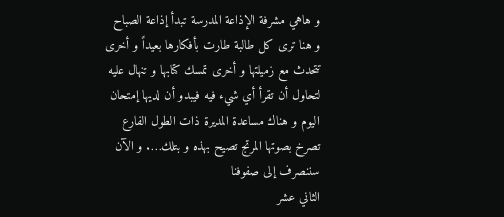و هاهي مشرفة الإذاعة المدرسة تبدأ إذاعة الصباح و هنا ترى كل طالبة طارت بأفكارها بعيداً و أخرى تتحدث مع زميلتها و أخرى تمسك كتابها و تنهال عليه لتحاول أن تقرأ أي شيء فيه فيبدو أن لديها إمتحان اليوم و هناك مساعدة المديرة ذات الطول الفارع
تصرخ بصوتها المرتج تصيح بهذه و بتلك…. و الآن سننصرف إلى صفوفنا
الثاني عشر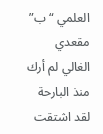العلمي “ب” مقعدي الغالي لم أرك منذ البارحة لقد اشتقت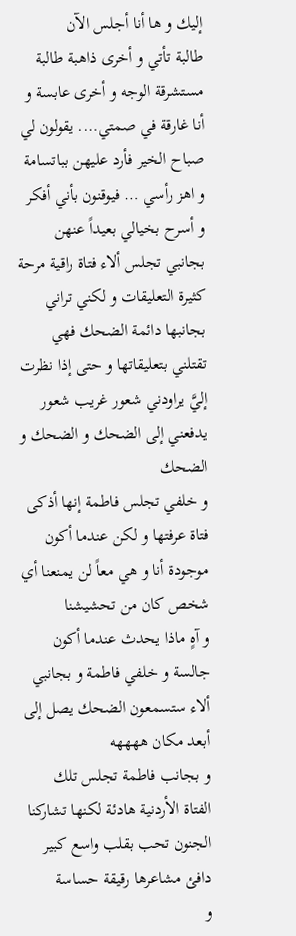إليك و ها أنا أجلس الآن
طالبة تأتي و أخرى ذاهبة طالبة مستشرقة الوجه و أخرى عابسة و أنا غارقة في صمتي…. يقولون لي صباح الخير فأرد عليهن بباتسامة و اهز رأسي … فيوقنون بأني أفكر و أسرح بخيالي بعيداً عنهن
بجانبي تجلس ألاء فتاة راقية مرحة كثيرة التعليقات و لكني تراني بجانبها دائمة الضحك فهي تقتلني بتعليقاتها و حتى إذا نظرت إليَّ يراودني شعور غريب شعور يدفعني إلى الضحك و الضحك و الضحك
و خلفي تجلس فاطمة إنها أذكى فتاة عرفتها و لكن عندما أكون موجودة أنا و هي معاً لن يمنعنا أي شخص كان من تحشيشنا
و آهٍ ماذا يحدث عندما أكون جالسة و خلفي فاطمة و بجانبي ألاء ستسمعون الضحك يصل إلى أبعد مكان ههههه
و بجانب فاطمة تجلس تلك الفتاة الأردنية هادئة لكنها تشاركنا الجنون تحب بقلب واسع كبير دافئ مشاعرها رقيقة حساسة
و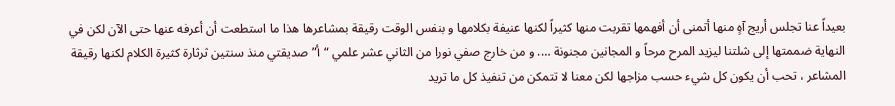بعيداً عنا تجلس أريج آهٍ منها أتمنى أن أفهمها تقربت منها كثيراً لكنها عنيفة بكلامها و بنفس الوقت رقيقة بمشاعرها هذا ما استطعت أن أعرفه عنها حتى الآن لكن في النهاية ضممتها إلى شلتنا ليزيد المرح مرحاً و المجانين مجنونة …. و من خارج صفي نورا من الثاني عشر علمي “أ” صديقتي منذ سنتين ثرثارة كثيرة الكلام لكنها رقيقة المشاعر ، تحب أن يكون كل شيء حسب مزاجها لكن معنا لا تتمكن من تنفيذ كل ما تريد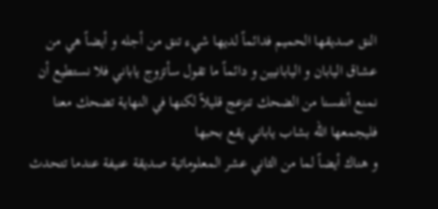النق صديقها الحميم فدائماً لديها شيء تنق من أجله و أيضاً هي من عشاق اليابان و اليابانيين و دائماً ما تقول سأتزوج ياباني فلا نستطيع أن نمنع أنفسنا من الضحك تنزعج قليلاً لكنها في النهاية تضحك معنا فليجمعها الله بشاب ياباني يقع بحبها
و هناك أيضاً لما من الثاني عشر المعلوماتية صديقة عنيفة عندما تتحدث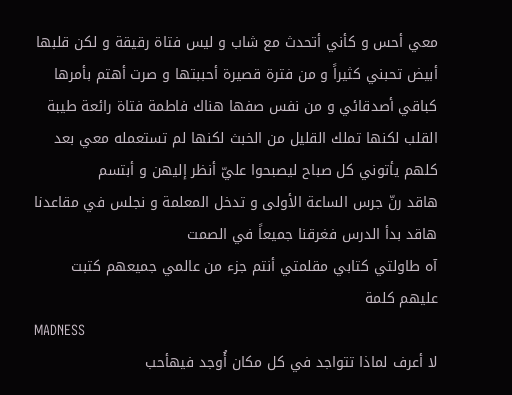معي أحس و كأني أتحدث مع شاب و ليس فتاة رقيقة و لكن قلبها أبيض تحبني كثيراً و من فترة قصيرة أحببتها و صرت أهتم بأمرها كباقي أصدقائي و من نفس صفها هناك فاطمة فتاة رائعة طيبة القلب لكنها تملك القليل من الخبث لكنها لم تستعمله معي بعد
كلهم يأتوني كل صباح ليصبحوا عليّ أنظر إليهن و أبتسم
هاقد رنّ جرس الساعة الأولى و تدخل المعلمة و نجلس في مقاعدنا هاقد بدأ الدرس فغرقنا جميعاً في الصمت
آه طاولتي كتابي مقلمتي أنتم جزء من عالمي جميعهم كتبت عليهم كلمة
MADNESS
لا أعرف لماذا تتواجد في كل مكان أُوجد فيهأحب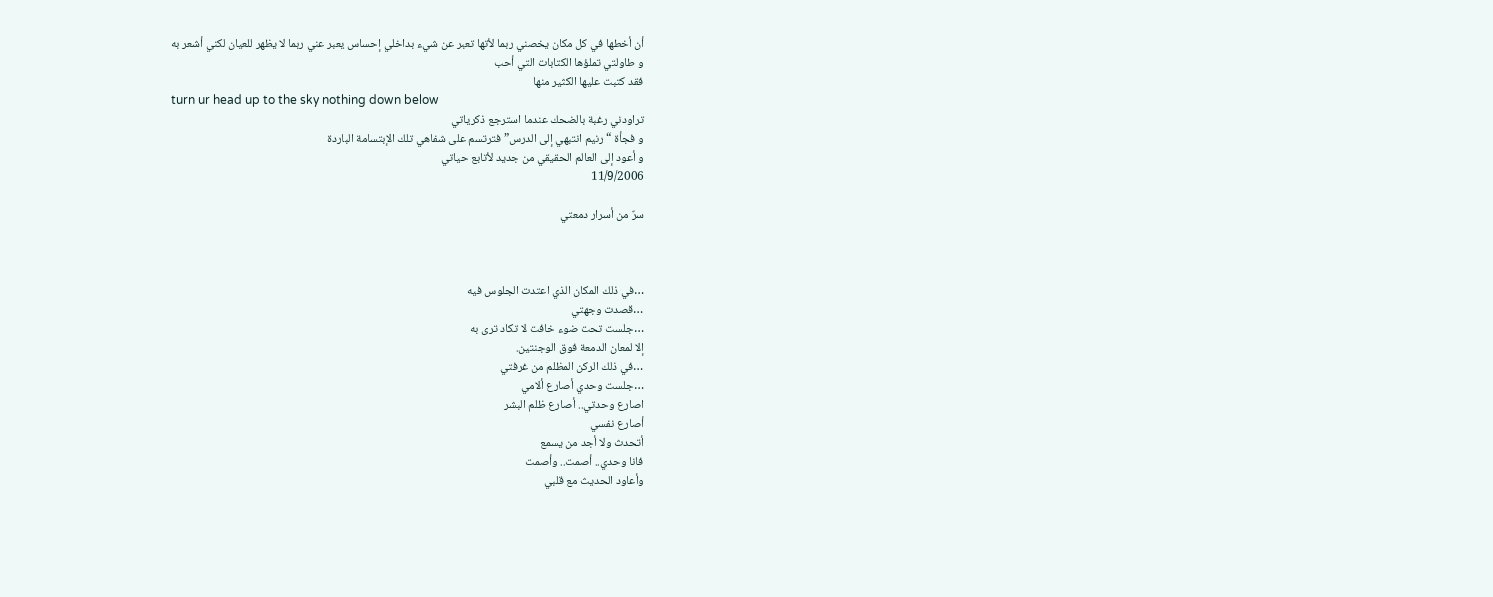أن أخطها في كل مكان يخصني ربما لأتها تعبر عن شيء بداخلي إحساس يعبر عني ربما لا يظهر للعيان لكني أشعر به
و طاولتي تملؤها الكتابات التي أحب
فقد كتبت عليها الكثير منها
turn ur head up to the sky nothing down below
تراودني رغبة بالضحك عندما استرجع ذكرياتي
و فجأة “رنيم انتبهي إلى الدرس” فترتسم على شفاهي تلك الإبتسامة الباردة
و أعود إلى العالم الحقيقي من جديد لأتابع حياتي
11/9/2006

سرٌ من أسرار دمعتي



…في ذلك المكان الذي اعتدت الجلوس فيه
…قصدت وجهتي
…جلست تحت ضوء خافت لا تكاد ترى به
إلا لمعان الدمعة فوق الوجنتين.
…في ذلك الركن المظلم من غرفتي
…جلست وحدي أصارع ألامي
اصارع وحدتي.. أصارع ظلم البشر
أصارع نفسي
أتحدث ولا أجد من يسمع
فانا وحدي.. أصمت.. وأصمت
وأعاود الحديث مع قلبي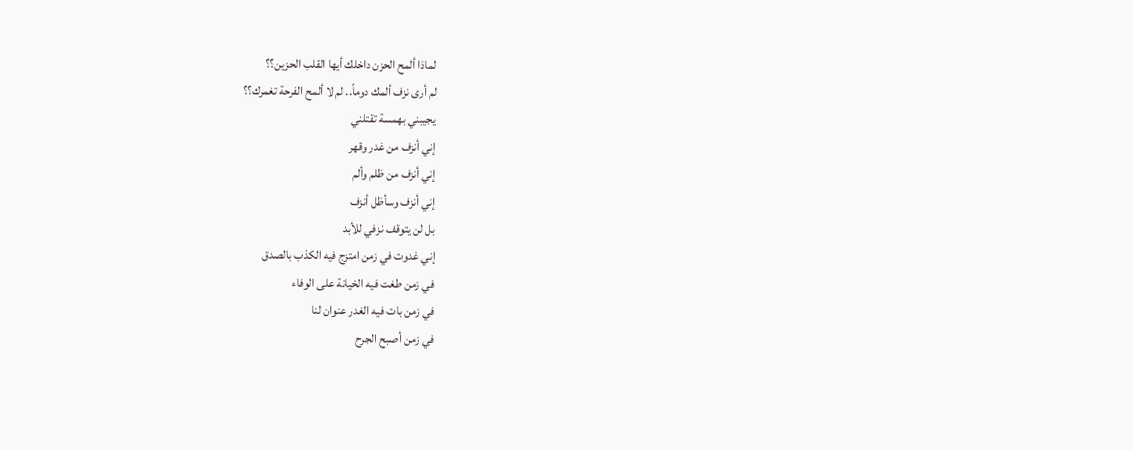لماذا ألمح الحزن داخلك أيها القلب الحزين؟؟
لم أرى نزف ألمك دوماً.. لم لا ألمح الفرحة تغمرك؟؟
يجيبني بهمسة تقتلني
إني أنزف من غدر وقهر
إني أنزف من ظلم وألم
إني أنزف وسأظل أنزف
بل لن يتوقف نزفي للأبد
إني غدوت في زمن امتزج فيه الكذب بالصدق
في زمن طغت فيه الخيانة على الوفاء
في زمن بات فيه الغدر عنوان لنا
في زمن أصبح الجرح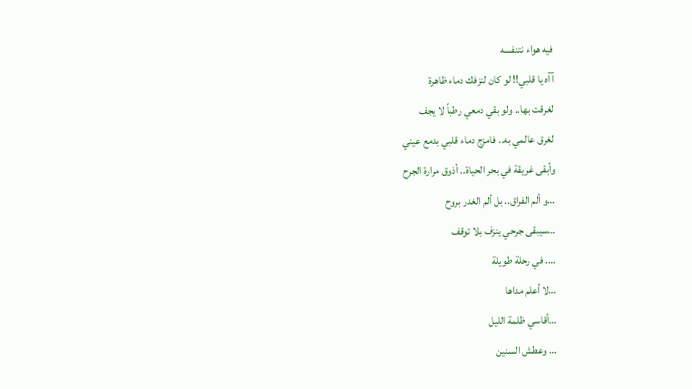فيه هواء نتنفسه
آآه يا قلبي!! لو كان لنزفك دماء ظاهرة
لغرقت بها.. ولو بقي دمعي رطباً لا يجف
لغرق عالمي به.. فامزج دماء قلبي بدمع عيني
وأبقى غريقة في بحر الحياة.. أذوق مرارة الجرح
…و ألم الفراق.. بل ألم الغدر بروح
…سيبقى جرحي ينزف بلا توقف
…. في رحلة طويلة
…لا أعلم مداها
…أقاسي ظلمة الليل
… وعطش السنين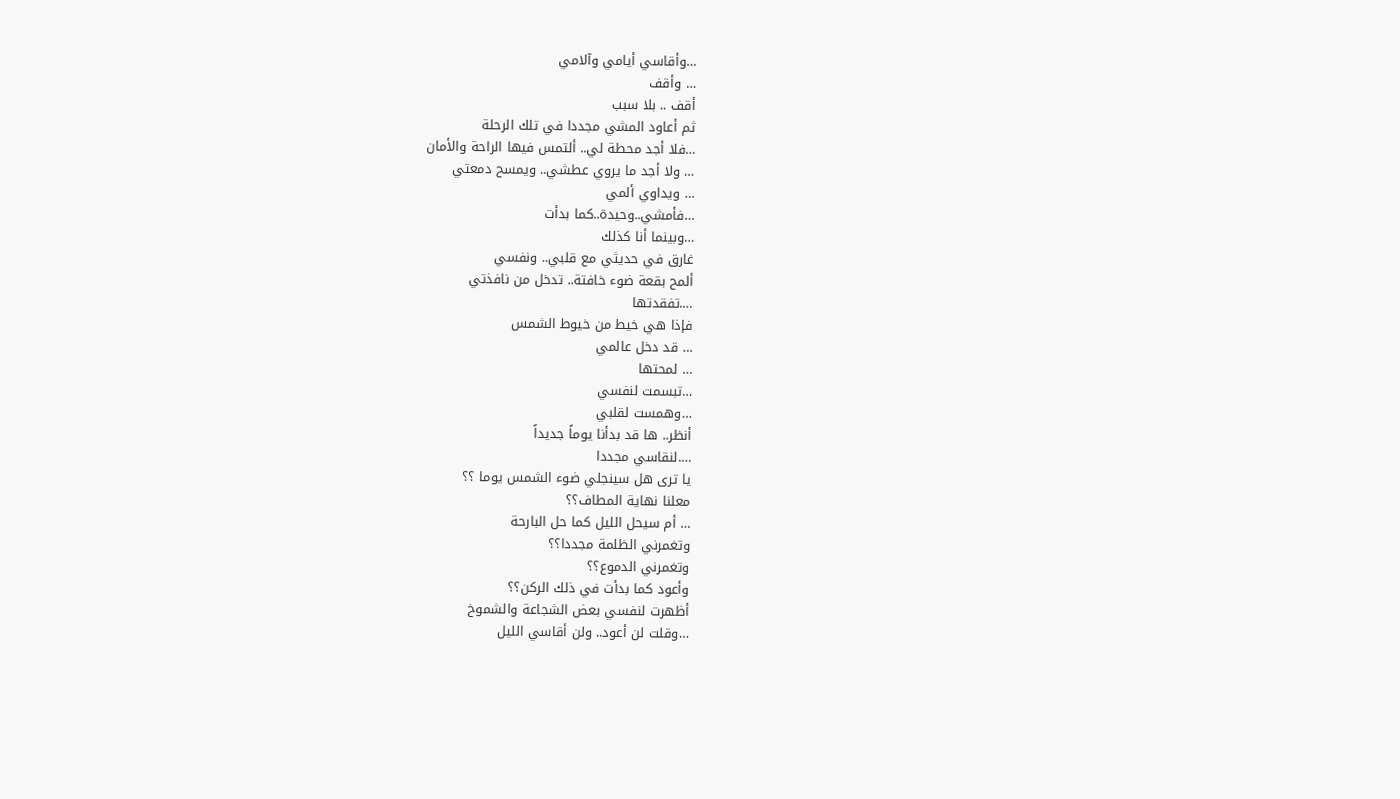…وأقاسي أيامي وآلامي
… وأقف
أقف .. بلا سبب
ثم أعاود المشي مجددا في تلك الرحلة
…فلا أجد محطة لي.. ألتمس فيها الراحة والأمان
… ولا أجد ما يروي عطشي.. ويمسح دمعتي
… ويداوي ألمي
…فأمشي..وحيدة..كما بدأت
…وبينما أنا كذلك
غارق في حديثي مع قلبي.. ونفسي
ألمح بقعة ضوء خافتة.. تدخل من نافذتي
….تفقدتها
فإذا هي خيط من خيوط الشمس
… قد دخل عالمي
… لمحتها
…تبسمت لنفسي
…وهمست لقلبي
أنظر.. ها قد بدأنا يوماً جديداً
….لنقاسي مجددا
يا ترى هل سينجلي ضوء الشمس يوما ؟؟
معلنا نهاية المطاف؟؟
… أم سيحل الليل كما حل البارحة
وتغمرني الظلمة مجددا؟؟
وتغمرني الدموع؟؟
وأعود كما بدأت في ذلك الركن؟؟
أظهرت لنفسي بعض الشجاعة والشموخ
…وقلت لن أعود.. ولن أقاسي الليل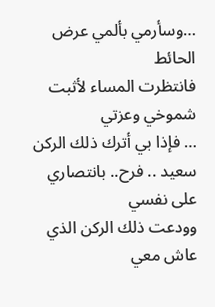…وسأرمي بألمي عرض الحائط
فانتظرت المساء لأثبت شموخي وعزتي
… فإذا بي أترك ذلك الركن
سعيد .. فرح.. بانتصاري على نفسي
وودعت ذلك الركن الذي عاش معي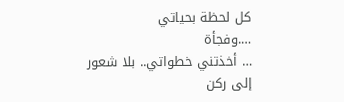كل لحظة بحياتي
….وفجأة
… أخذتني خطواتي.. بلا شعور
إلى ركن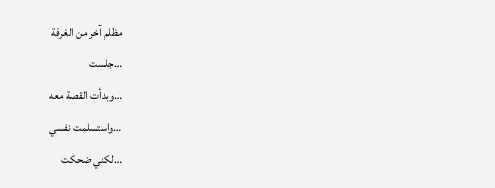مظلم آخر من الغرفة
…جلست
…وبدأت القصة معه
…واستسلمت نفسي
…لكني ضحكت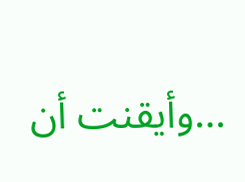…وأيقنت أن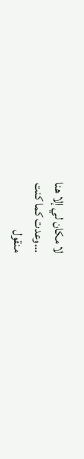لا مكان لي إلا هنا
…وعدت كما كنت
منقول